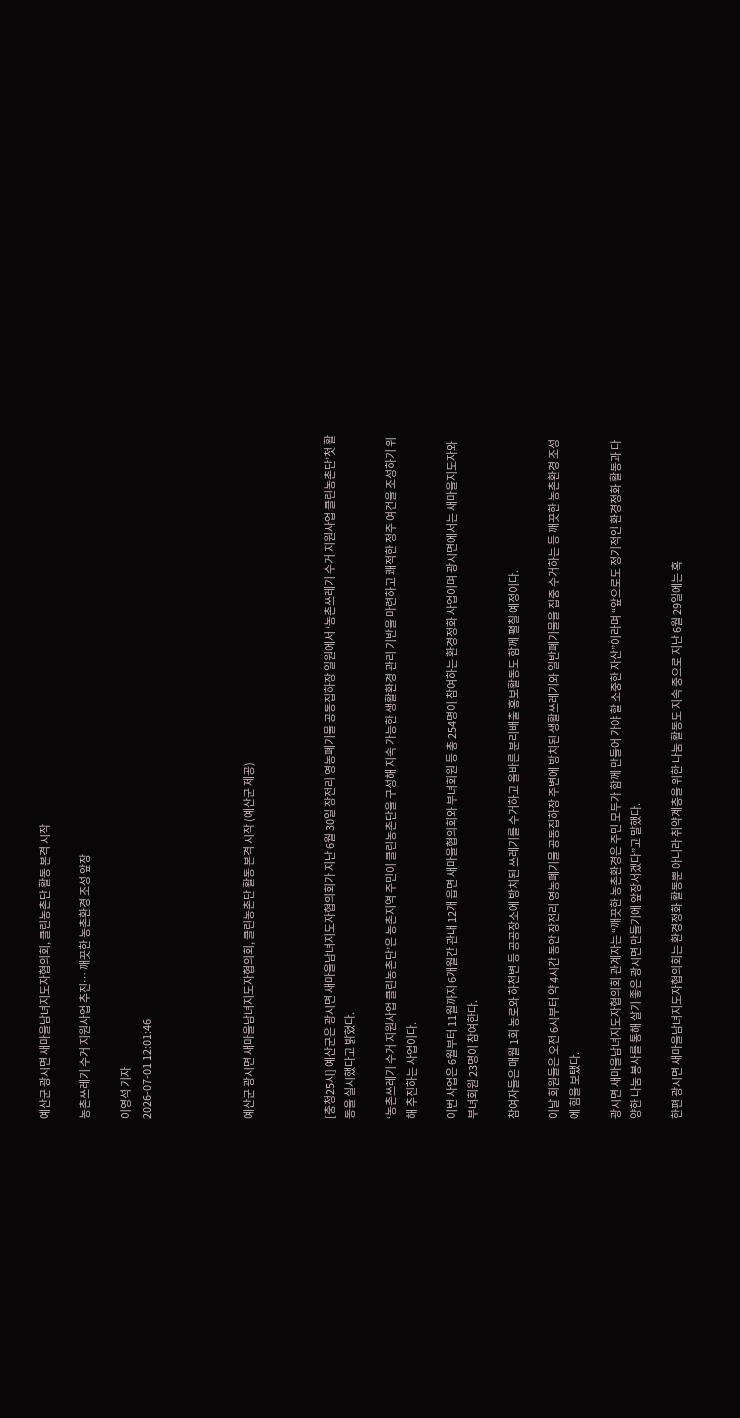예산군 광시면 새마을남녀지도자협의회, 클린농촌단 활동 본격 시작

농촌쓰레기 수거 지원사업 추진… 깨끗한 농촌환경 조성 앞장

이영석 기자
2026-07-01 12:01:46




예산군 광시면 새마을남녀지도자협의회, 클린농촌단 활동 본격 시작 (예산군 제공)



[충청25시] 예산군은 광시면 새마을남녀지도자협의회가 지난 6월 30일 장전리 영농폐기물 공동집하장 일원에서 ‘농촌쓰레기 수거 지원사업 클린농촌단’첫 활동을 실시했다고 밝혔다.

‘농촌쓰레기 수거 지원사업 클린농촌단’은 농촌지역 주민이 클린농촌단을 구성해 지속 가능한 생활환경 관리 기반을 마련하고 쾌적한 정주 여건을 조성하기 위해 추진하는 사업이다.

이번 사업은 6월부터 11월까지 6개월간 관내 12개 읍면 새마을협의회와 부녀회원 등 총 254명이 참여하는 환경정화 사업이며 광시면에서는 새마을지도자와 부녀회원 23명이 참여한다.

참여자들은 매월 1회 농로와 하천변 등 공공장소에 방치된 쓰레기를 수거하고 올바른 분리배출 홍보활동도 함께 펼칠 예정이다.

이날 회원들은 오전 6시부터 약 4시간 동안 장전리 영농폐기물 공동집하장 주변에 방치된 생활쓰레기와 일반폐기물을 집중 수거하는 등 깨끗한 농촌환경 조성에 힘을 보탰다.

광시면 새마을남녀지도자협의회 관계자는 “깨끗한 농촌환경은 주민 모두가 함께 만들어 가야 할 소중한 자산”이라며 “앞으로도 정기적인 환경정화 활동과 다양한 나눔 봉사를 통해 살기 좋은 광시면 만들기에 앞장서겠다”고 말했다.

한편 광시면 새마을남녀지도자협의회는 환경정화 활동뿐 아니라 취약계층을 위한 나눔 활동도 지속 중으로 지난 6월 29일에는 혹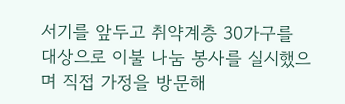서기를 앞두고 취약계층 30가구를 대상으로 이불 나눔 봉사를 실시했으며 직접 가정을 방문해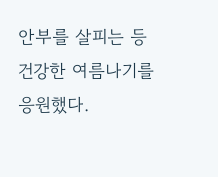안부를 살피는 등 건강한 여름나기를 응원했다.